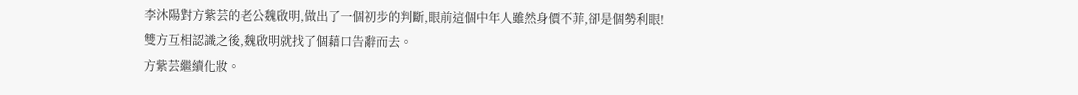李沐陽對方紫芸的老公魏啟明,做出了一個初步的判斷,眼前這個中年人雖然身價不菲,卻是個勢利眼!
雙方互相認識之後,魏啟明就找了個藉口告辭而去。
方紫芸繼續化妝。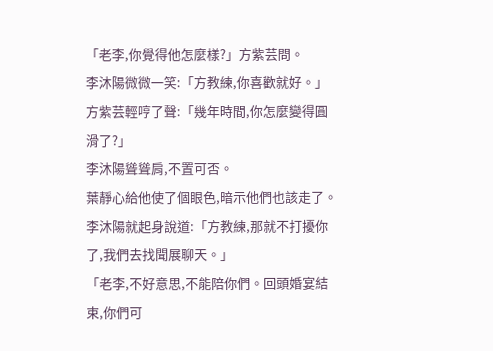「老李,你覺得他怎麼樣?」方紫芸問。
李沐陽微微一笑:「方教練,你喜歡就好。」
方紫芸輕哼了聲:「幾年時間,你怎麼變得圓滑了?」
李沐陽聳聳肩,不置可否。
葉靜心給他使了個眼色,暗示他們也該走了。
李沐陽就起身說道:「方教練,那就不打擾你了,我們去找聞展聊天。」
「老李,不好意思,不能陪你們。回頭婚宴結束,你們可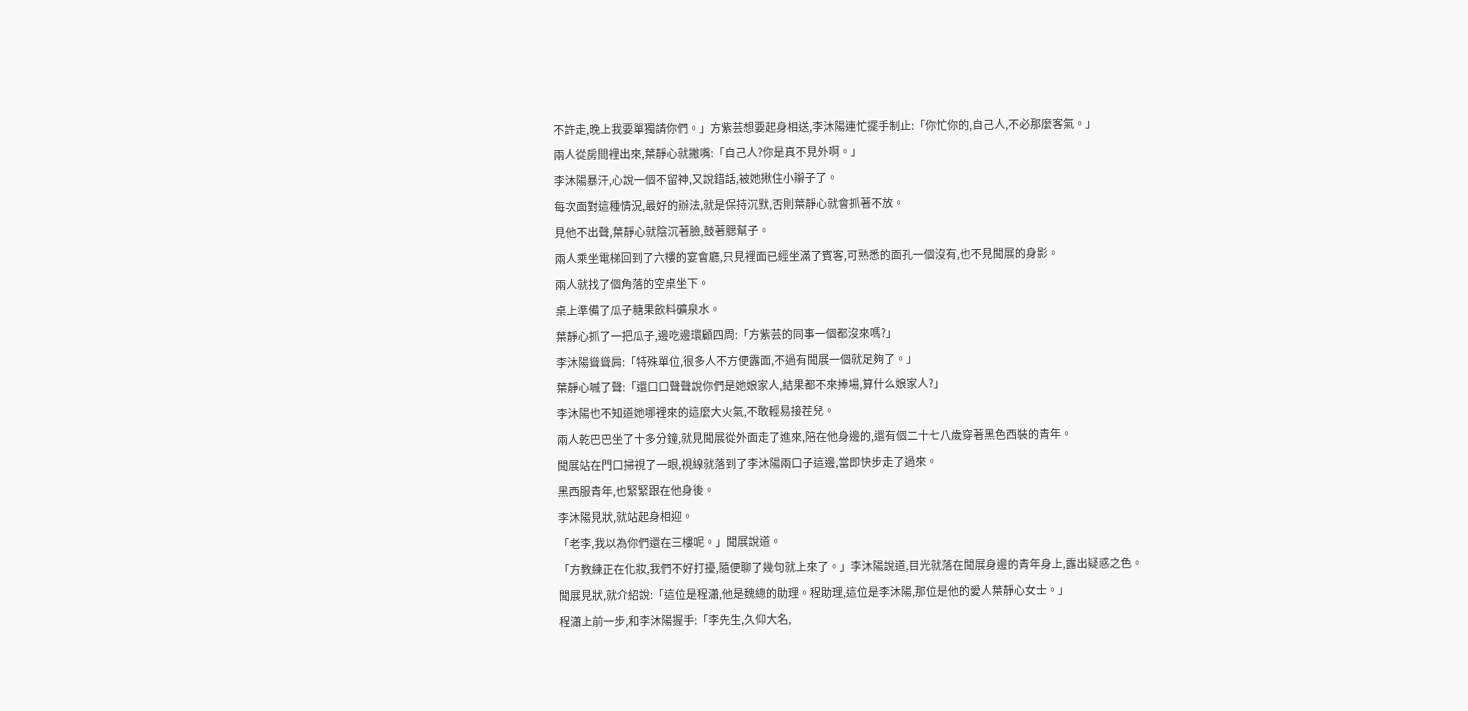不許走,晚上我要單獨請你們。」方紫芸想要起身相送,李沐陽連忙擺手制止:「你忙你的,自己人,不必那麼客氣。」
兩人從房間裡出來,葉靜心就撇嘴:「自己人?你是真不見外啊。」
李沐陽暴汗,心說一個不留神,又說錯話,被她揪住小辮子了。
每次面對這種情況,最好的辦法,就是保持沉默,否則葉靜心就會抓著不放。
見他不出聲,葉靜心就陰沉著臉,鼓著腮幫子。
兩人乘坐電梯回到了六樓的宴會廳,只見裡面已經坐滿了賓客,可熟悉的面孔一個沒有,也不見聞展的身影。
兩人就找了個角落的空桌坐下。
桌上準備了瓜子糖果飲料礦泉水。
葉靜心抓了一把瓜子,邊吃邊環顧四周:「方紫芸的同事一個都沒來嗎?」
李沐陽聳聳肩:「特殊單位,很多人不方便露面,不過有聞展一個就足夠了。」
葉靜心嘁了聲:「還口口聲聲說你們是她娘家人,結果都不來捧場,算什么娘家人?」
李沐陽也不知道她哪裡來的這麼大火氣,不敢輕易接茬兒。
兩人乾巴巴坐了十多分鐘,就見聞展從外面走了進來,陪在他身邊的,還有個二十七八歲穿著黑色西裝的青年。
聞展站在門口掃視了一眼,視線就落到了李沐陽兩口子這邊,當即快步走了過來。
黑西服青年,也緊緊跟在他身後。
李沐陽見狀,就站起身相迎。
「老李,我以為你們還在三樓呢。」聞展說道。
「方教練正在化妝,我們不好打擾,隨便聊了幾句就上來了。」李沐陽說道,目光就落在聞展身邊的青年身上,露出疑惑之色。
聞展見狀,就介紹說:「這位是程瀟,他是魏總的助理。程助理,這位是李沐陽,那位是他的愛人葉靜心女士。」
程瀟上前一步,和李沐陽握手:「李先生,久仰大名,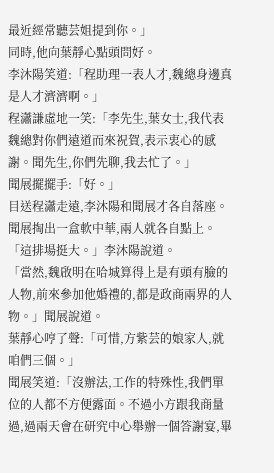最近經常聽芸姐提到你。」
同時,他向葉靜心點頭問好。
李沐陽笑道:「程助理一表人才,魏總身邊真是人才濟濟啊。」
程瀟謙虛地一笑:「李先生,葉女士,我代表魏總對你們遠道而來祝賀,表示衷心的感謝。聞先生,你們先聊,我去忙了。」
聞展擺擺手:「好。」
目送程瀟走遠,李沐陽和聞展才各自落座。
聞展掏出一盒軟中華,兩人就各自點上。
「這排場挺大。」李沐陽說道。
「當然,魏啟明在哈城算得上是有頭有臉的人物,前來參加他婚禮的,都是政商兩界的人物。」聞展說道。
葉靜心哼了聲:「可惜,方紫芸的娘家人,就咱們三個。」
聞展笑道:「沒辦法,工作的特殊性,我們單位的人都不方便露面。不過小方跟我商量過,過兩天會在研究中心舉辦一個答謝宴,畢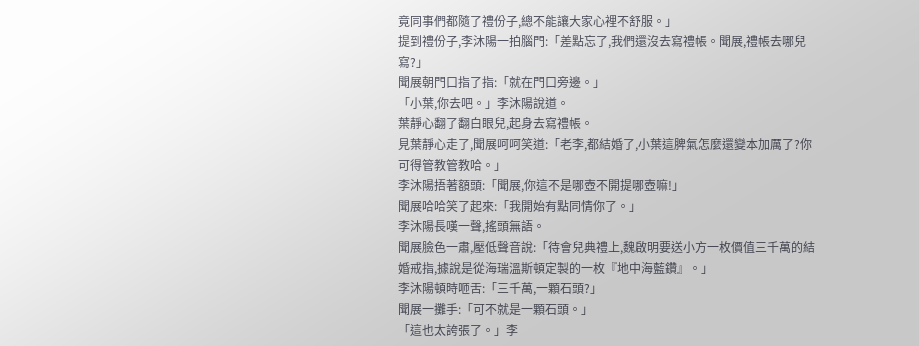竟同事們都隨了禮份子,總不能讓大家心裡不舒服。」
提到禮份子,李沐陽一拍腦門:「差點忘了,我們還沒去寫禮帳。聞展,禮帳去哪兒寫?」
聞展朝門口指了指:「就在門口旁邊。」
「小葉,你去吧。」李沐陽說道。
葉靜心翻了翻白眼兒,起身去寫禮帳。
見葉靜心走了,聞展呵呵笑道:「老李,都結婚了,小葉這脾氣怎麼還變本加厲了?你可得管教管教哈。」
李沐陽捂著額頭:「聞展,你這不是哪壺不開提哪壺嘛!」
聞展哈哈笑了起來:「我開始有點同情你了。」
李沐陽長嘆一聲,搖頭無語。
聞展臉色一肅,壓低聲音說:「待會兒典禮上,魏啟明要送小方一枚價值三千萬的結婚戒指,據說是從海瑞溫斯頓定製的一枚『地中海藍鑽』。」
李沐陽頓時咂舌:「三千萬,一顆石頭?」
聞展一攤手:「可不就是一顆石頭。」
「這也太誇張了。」李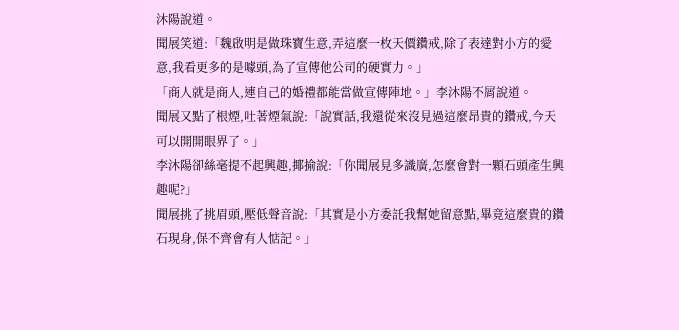沐陽說道。
聞展笑道:「魏啟明是做珠寶生意,弄這麼一枚天價鑽戒,除了表達對小方的愛意,我看更多的是噱頭,為了宣傳他公司的硬實力。」
「商人就是商人,連自己的婚禮都能當做宣傳陣地。」李沐陽不屑說道。
聞展又點了根煙,吐著煙氣說:「說實話,我還從來沒見過這麼昂貴的鑽戒,今天可以開開眼界了。」
李沐陽卻絲毫提不起興趣,揶揄說:「你聞展見多識廣,怎麼會對一顆石頭產生興趣呢?」
聞展挑了挑眉頭,壓低聲音說:「其實是小方委託我幫她留意點,畢竟這麼貴的鑽石現身,保不齊會有人惦記。」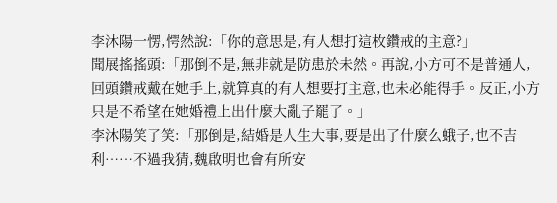李沐陽一愣,愕然說:「你的意思是,有人想打這枚鑽戒的主意?」
聞展搖搖頭:「那倒不是,無非就是防患於未然。再說,小方可不是普通人,回頭鑽戒戴在她手上,就算真的有人想要打主意,也未必能得手。反正,小方只是不希望在她婚禮上出什麼大亂子罷了。」
李沐陽笑了笑:「那倒是,結婚是人生大事,要是出了什麼么蛾子,也不吉利……不過我猜,魏啟明也會有所安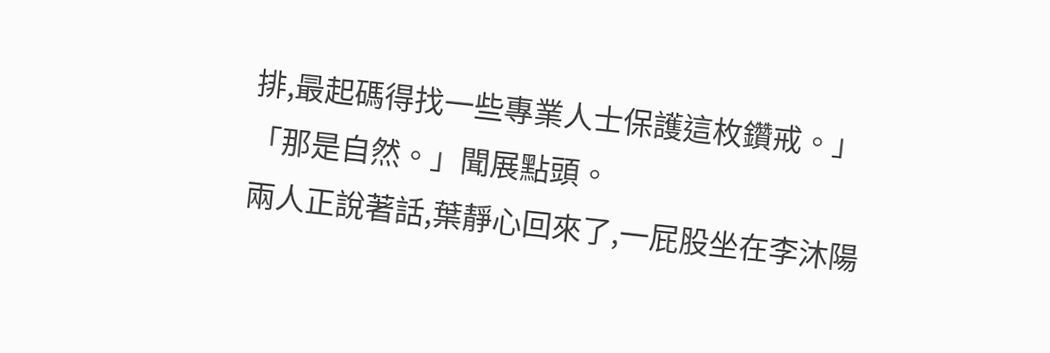排,最起碼得找一些專業人士保護這枚鑽戒。」
「那是自然。」聞展點頭。
兩人正說著話,葉靜心回來了,一屁股坐在李沐陽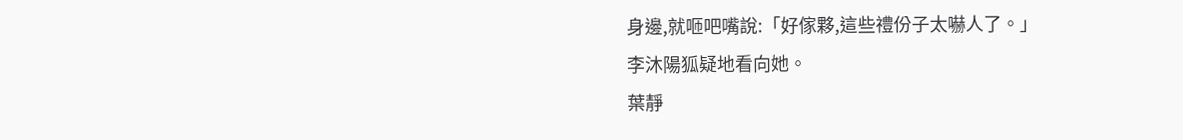身邊,就咂吧嘴說:「好傢夥,這些禮份子太嚇人了。」
李沐陽狐疑地看向她。
葉靜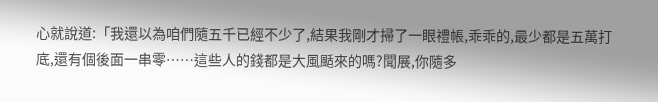心就說道:「我還以為咱們隨五千已經不少了,結果我剛才掃了一眼禮帳,乖乖的,最少都是五萬打底,還有個後面一串零……這些人的錢都是大風颳來的嗎?聞展,你隨多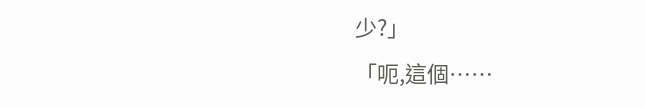少?」
「呃,這個……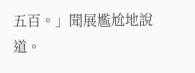五百。」聞展尷尬地說道。